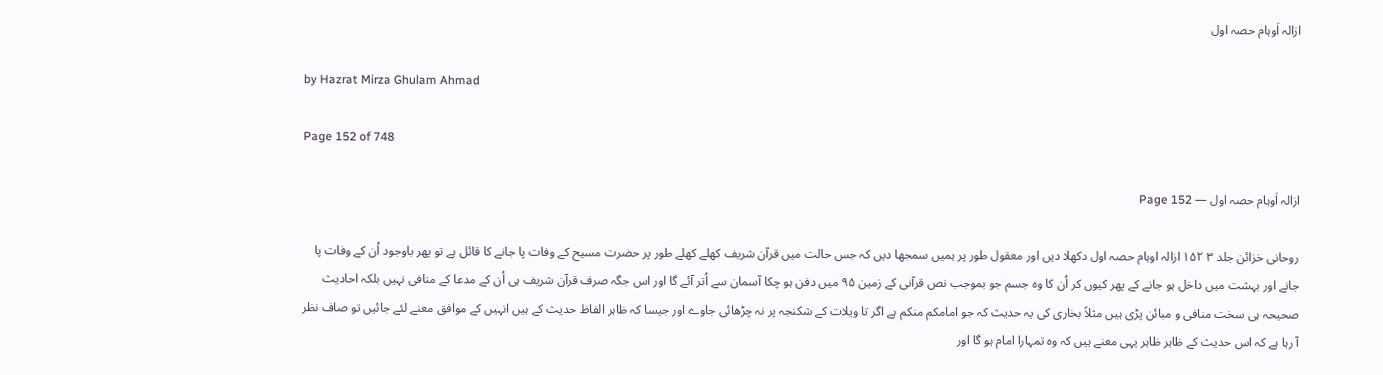ازالہ اَوہام حصہ اول

by Hazrat Mirza Ghulam Ahmad

Page 152 of 748

ازالہ اَوہام حصہ اول — Page 152

روحانی خزائن جلد ۳ ۱۵۲ ازالہ اوہام حصہ اول دکھلا دیں اور معقول طور پر ہمیں سمجھا دیں کہ جس حالت میں قرآن شریف کھلے کھلے طور پر حضرت مسیح کے وفات پا جانے کا قائل ہے تو پھر باوجود اُن کے وفات پا جانے اور بہشت میں داخل ہو جانے کے پھر کیوں کر اُن کا وہ جسم جو بموجب نص قرآنی کے زمین ۹۵ میں دفن ہو چکا آسمان سے اُتر آئے گا اور اس جگہ صرف قرآن شریف ہی اُن کے مدعا کے منافی نہیں بلکہ احادیث صحیحہ ہی سخت منافی و مبائن پڑی ہیں مثلاً بخاری کی یہ حدیث کہ جو امامکم منکم ہے اگر تا ویلات کے شکنجہ پر نہ چڑھائی جاوے اور جیسا کہ ظاہر الفاظ حدیث کے ہیں انہیں کے موافق معنے لئے جائیں تو صاف نظر آ رہا ہے کہ اس حدیث کے ظاہر ظاہر یہی معنے ہیں کہ وہ تمہارا امام ہو گا اور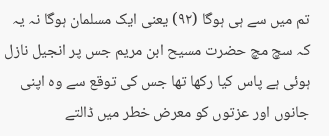تم میں سے ہی ہوگا (۹۲) یعنی ایک مسلمان ہوگا نہ یہ کہ سچ مچ حضرت مسیح ابن مریم جس پر انجیل نازل ہوئی ہے پاس کیا رکھا تھا جس کی توقع سے وہ اپنی جانوں اور عزتوں کو معرض خطر میں ڈالتے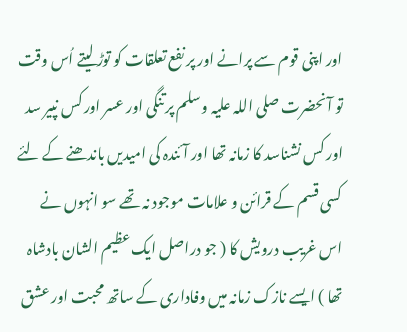اور اپنی قوم سے پرانے اور پر نفع تعلقات کو توڑ لیتے اُس وقت تو آنحضرت صلی اللہ علیہ وسلم پر تنگی اور عسر اور کس نپیر سد اور کس نشناسد کا زمانہ تھا اور آئندہ کی امیدیں باندھنے کے لئے کسی قسم کے قرائن و علامات موجود نہ تھے سو انہوں نے اس غریب درویش کا ( جو دراصل ایک عظیم الشان بادشاہ تھا ) ایسے نازک زمانہ میں وفاداری کے ساتھ محبت اور عشق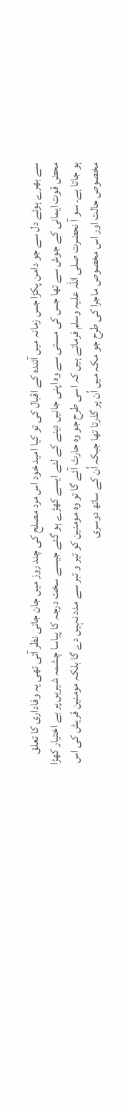سے بھرے ہوئے دل سے جو دامن پکڑا جس زمانہ میں آئندہ کے اقبال کی تو کیا امید خود اس مرد مصلح کی چند روز میں جان جاتی نظر آتی تھی یہ وفاداری کا تعلق محض قوت ایمانی کے جوش سے تھا جس کی مستی سے وہ اپنی جانیں دینے کے لئے ایسے کھڑے ہو گئے جیسے سخت درجہ کا پیاسا چشمہ شیریں پر بے اختیار کھڑا ہو جاتا ہے۔ سو آ نحضرت صلی اللہ علیہ وسلم فرماتے ہیں کہ اسی طرح جو وہ حارث آئے گا تو وہ مومنین کو تیر و تبر سے مدد نہیں دے گا بلکہ مومنین قریش کی اس مخصوص حالت اور اس مخصوص ماجرا کی طرح جو مکہ میں اُن پر گذرتا تھا جبکہ اُن کے ساتھ دوسری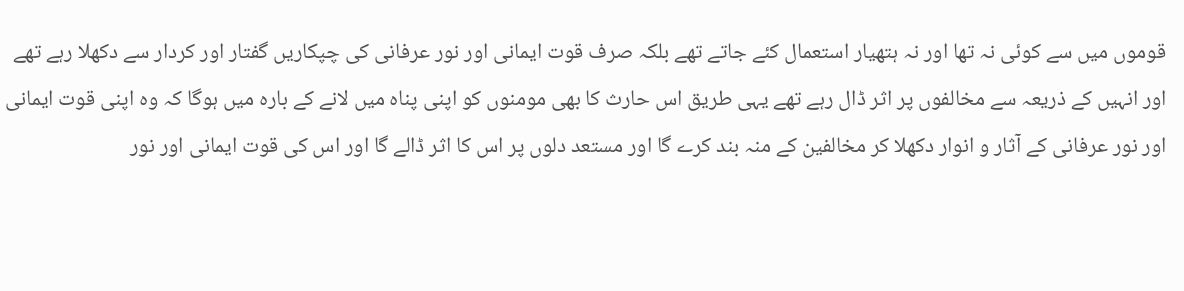قوموں میں سے کوئی نہ تھا اور نہ ہتھیار استعمال کئے جاتے تھے بلکہ صرف قوت ایمانی اور نور عرفانی کی چپکاریں گفتار اور کردار سے دکھلا رہے تھے اور انہیں کے ذریعہ سے مخالفوں پر اثر ڈال رہے تھے یہی طریق اس حارث کا بھی مومنوں کو اپنی پناہ میں لانے کے بارہ میں ہوگا کہ وہ اپنی قوت ایمانی اور نور عرفانی کے آثار و انوار دکھلا کر مخالفین کے منہ بند کرے گا اور مستعد دلوں پر اس کا اثر ڈالے گا اور اس کی قوت ایمانی اور نور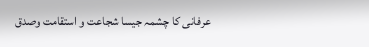عرفانی کا چشمہ جیسا شجاعت و استقامت وصدق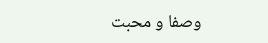وصفا و محبت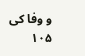و وفا کی ۱۰۵